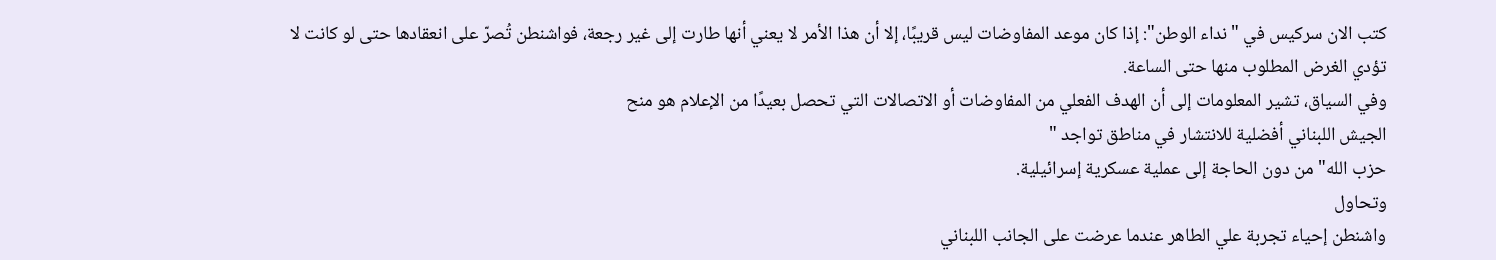كتب الان سركيس في "نداء الوطن": إذا كان موعد المفاوضات ليس قريبًا، إلا أن هذا الأمر لا يعني أنها طارت إلى غير رجعة، فواشنطن تُصرّ على انعقادها حتى لو كانت لا تؤدي الغرض المطلوب منها حتى الساعة.
وفي السياق، تشير المعلومات إلى أن الهدف الفعلي من المفاوضات أو الاتصالات التي تحصل بعيدًا من الإعلام هو منح
الجيش اللبناني أفضلية للانتشار في مناطق تواجد "
حزب الله" من دون الحاجة إلى عملية عسكرية إسرائيلية.
وتحاول
واشنطن إحياء تجربة علي الطاهر عندما عرضت على الجانب اللبناني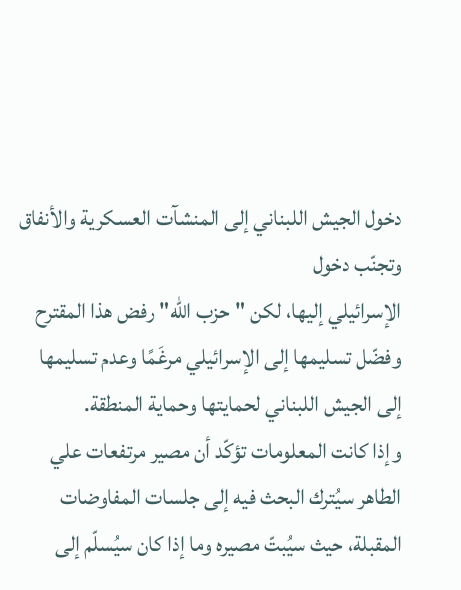دخول الجيش اللبناني إلى المنشآت العسكرية والأنفاق وتجنّب دخول
الإسرائيلي إليها، لكن "حزب الله" رفض هذا المقترح وفضّل تسليمها إلى الإسرائيلي مرغَمًا وعدم تسليمها إلى الجيش اللبناني لحمايتها وحماية المنطقة.
وإذا كانت المعلومات تؤكّد أن مصير مرتفعات علي الطاهر سيُترك البحث فيه إلى جلسات المفاوضات المقبلة، حيث سيُبتّ مصيره وما إذا كان سيُسلّم إلى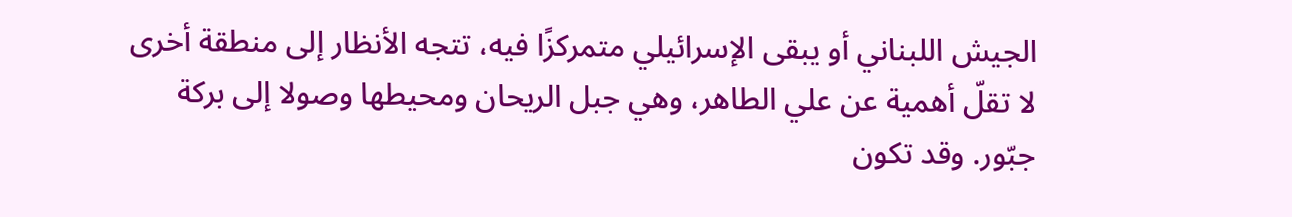الجيش اللبناني أو يبقى الإسرائيلي متمركزًا فيه، تتجه الأنظار إلى منطقة أخرى لا تقلّ أهمية عن علي الطاهر، وهي جبل الريحان ومحيطها وصولا إلى بركة جبّور. وقد تكون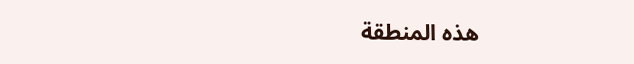هذه المنطقة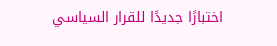اختبارًا جديدًا للقرار السياسي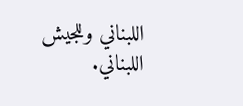اللبناني وللجيش اللبناني.